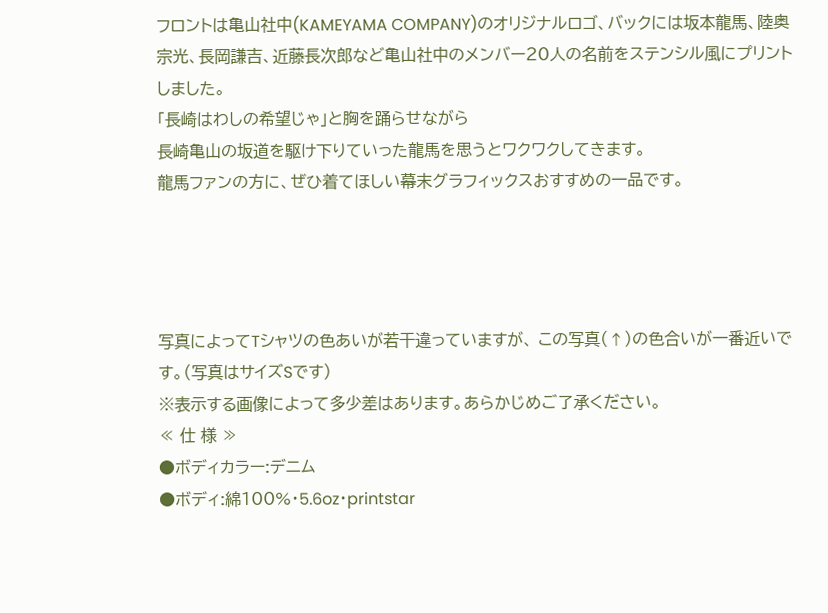フロントは亀山社中(KAMEYAMA COMPANY)のオリジナルロゴ、バックには坂本龍馬、陸奥宗光、長岡謙吉、近藤長次郎など亀山社中のメンバー20人の名前をステンシル風にプリントしました。
「長崎はわしの希望じゃ」と胸を踊らせながら
長崎亀山の坂道を駆け下りていった龍馬を思うとワクワクしてきます。
龍馬ファンの方に、ぜひ着てほしい幕末グラフィックスおすすめの一品です。




写真によってTシャツの色あいが若干違っていますが、 この写真(↑)の色合いが一番近いです。(写真はサイズSです)
※表示する画像によって多少差はあります。あらかじめご了承ください。
≪ 仕 様 ≫
●ボディカラー:デニム
●ボディ:綿100%・5.6oz・printstar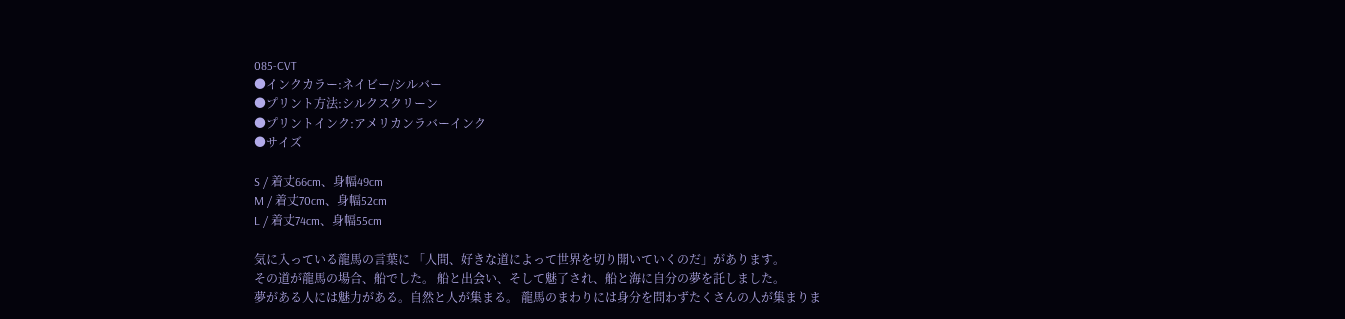085-CVT
●インクカラー:ネイビー/シルバー
●プリント方法:シルクスクリーン
●プリントインク:アメリカンラバーインク
●サイズ

S / 着丈66cm、身幅49cm
M / 着丈70cm、身幅52cm
L / 着丈74cm、身幅55cm

気に入っている龍馬の言葉に 「人間、好きな道によって世界を切り開いていくのだ」があります。
その道が龍馬の場合、船でした。 船と出会い、そして魅了され、船と海に自分の夢を託しました。
夢がある人には魅力がある。自然と人が集まる。 龍馬のまわりには身分を問わずたくさんの人が集まりま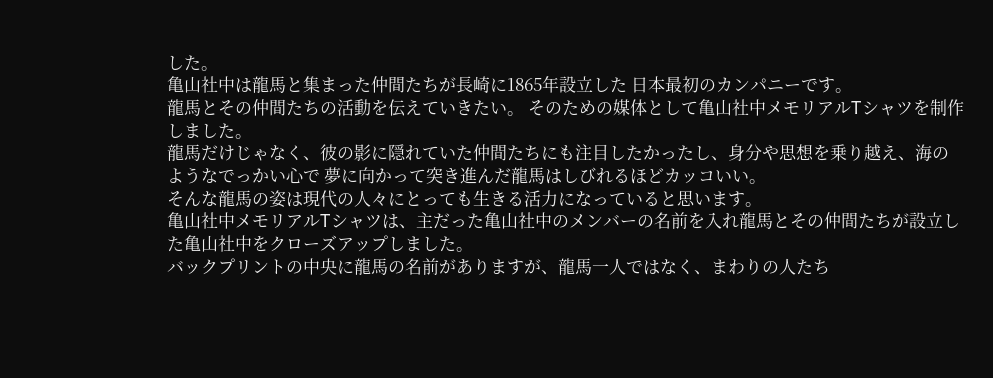した。
亀山社中は龍馬と集まった仲間たちが長崎に1865年設立した 日本最初のカンパニーです。
龍馬とその仲間たちの活動を伝えていきたい。 そのための媒体として亀山社中メモリアルTシャツを制作しました。
龍馬だけじゃなく、彼の影に隠れていた仲間たちにも注目したかったし、身分や思想を乗り越え、海のようなでっかい心で 夢に向かって突き進んだ龍馬はしびれるほどカッコいい。
そんな龍馬の姿は現代の人々にとっても生きる活力になっていると思います。
亀山社中メモリアルTシャツは、主だった亀山社中のメンバーの名前を入れ龍馬とその仲間たちが設立した亀山社中をクローズアップしました。
バックプリントの中央に龍馬の名前がありますが、龍馬一人ではなく、まわりの人たち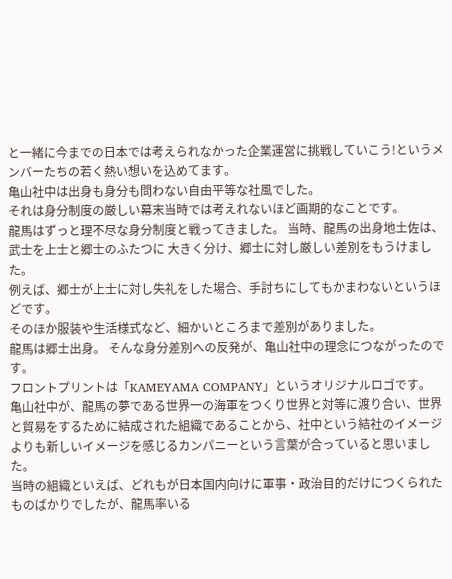と一緒に今までの日本では考えられなかった企業運営に挑戦していこう!というメンバーたちの若く熱い想いを込めてます。
亀山社中は出身も身分も問わない自由平等な社風でした。
それは身分制度の厳しい幕末当時では考えれないほど画期的なことです。
龍馬はずっと理不尽な身分制度と戦ってきました。 当時、龍馬の出身地土佐は、武士を上士と郷士のふたつに 大きく分け、郷士に対し厳しい差別をもうけました。
例えば、郷士が上士に対し失礼をした場合、手討ちにしてもかまわないというほどです。
そのほか服装や生活様式など、細かいところまで差別がありました。
龍馬は郷士出身。 そんな身分差別への反発が、亀山社中の理念につながったのです。
フロントプリントは「KAMEYAMA COMPANY」というオリジナルロゴです。
亀山社中が、龍馬の夢である世界一の海軍をつくり世界と対等に渡り合い、世界と貿易をするために結成された組織であることから、社中という結社のイメージよりも新しいイメージを感じるカンパニーという言葉が合っていると思いました。
当時の組織といえば、どれもが日本国内向けに軍事・政治目的だけにつくられたものばかりでしたが、龍馬率いる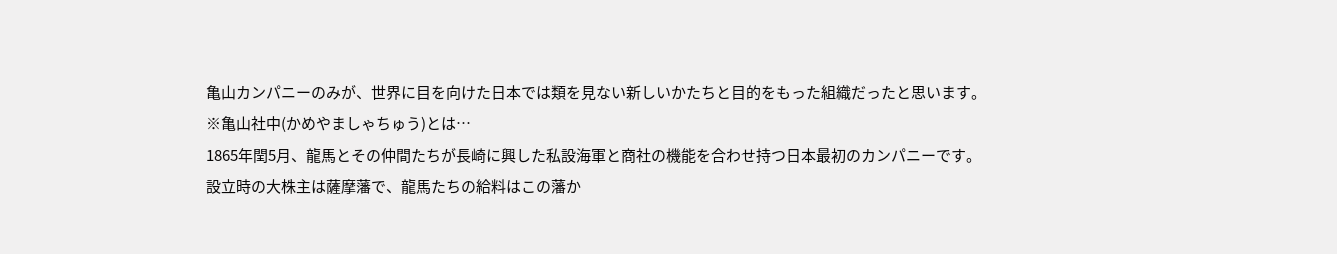亀山カンパニーのみが、世界に目を向けた日本では類を見ない新しいかたちと目的をもった組織だったと思います。
※亀山社中(かめやましゃちゅう)とは…
1865年閏5月、龍馬とその仲間たちが長崎に興した私設海軍と商社の機能を合わせ持つ日本最初のカンパニーです。
設立時の大株主は薩摩藩で、龍馬たちの給料はこの藩か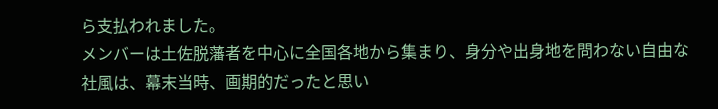ら支払われました。
メンバーは土佐脱藩者を中心に全国各地から集まり、身分や出身地を問わない自由な社風は、幕末当時、画期的だったと思い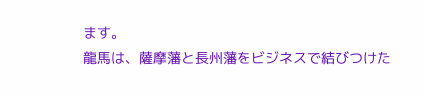ます。
龍馬は、薩摩藩と長州藩をビジネスで結びつけた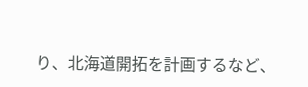り、北海道開拓を計画するなど、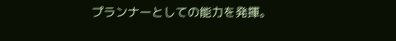プランナーとしての能力を発揮。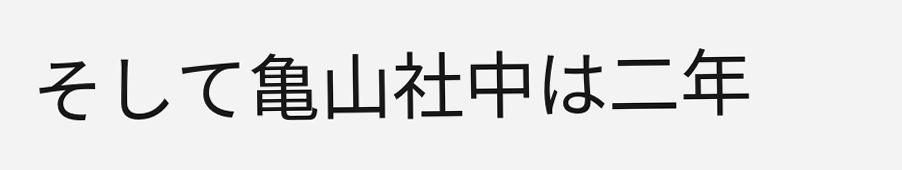そして亀山社中は二年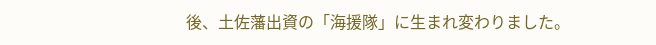後、土佐藩出資の「海援隊」に生まれ変わりました。